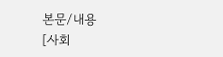본문/내용
[사회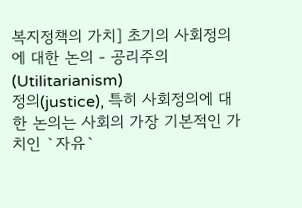복지정책의 가치] 초기의 사회정의에 대한 논의 - 공리주의(Utilitarianism)
정의(justice), 특히 사회정의에 대한 논의는 사회의 가장 기본적인 가치인 `자유`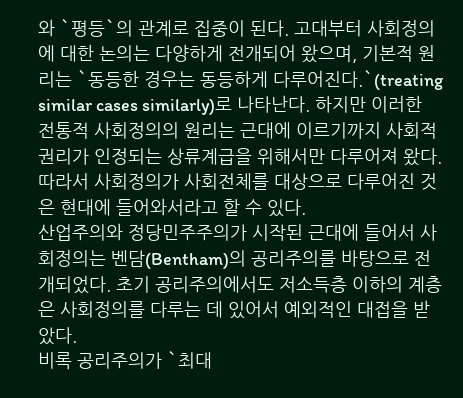와 `평등`의 관계로 집중이 된다. 고대부터 사회정의에 대한 논의는 다양하게 전개되어 왔으며, 기본적 원리는 `동등한 경우는 동등하게 다루어진다.`(treating similar cases similarly)로 나타난다. 하지만 이러한 전통적 사회정의의 원리는 근대에 이르기까지 사회적 권리가 인정되는 상류계급을 위해서만 다루어져 왔다. 따라서 사회정의가 사회전체를 대상으로 다루어진 것은 현대에 들어와서라고 할 수 있다.
산업주의와 정당민주주의가 시작된 근대에 들어서 사회정의는 벤담(Bentham)의 공리주의를 바탕으로 전개되었다. 초기 공리주의에서도 저소득층 이하의 계층은 사회정의를 다루는 데 있어서 예외적인 대접을 받았다.
비록 공리주의가 `최대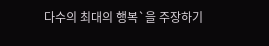다수의 최대의 행복`을 주장하기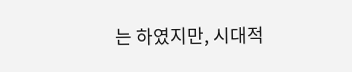는 하였지만, 시대적